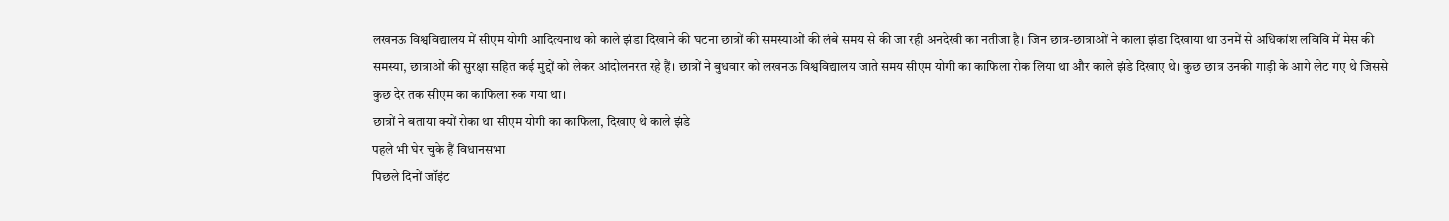लखनऊ विश्वविद्यालय में सीएम योगी आदित्यनाथ को काले झंडा दिखाने की घटना छात्रों की समस्याओं की लंबे समय से की जा रही अनदेखी का नतीजा है। जिन छात्र-छात्राओं ने काला झंडा दिखाया था उनमें से अधिकांश लविवि में मेस की समस्या, छात्राओं की सुरक्षा सहित कई मुद्दों को लेकर आंदोलनरत रहे हैं। छात्रों ने बुधवार को लखनऊ विश्वविद्यालय जाते समय सीएम योगी का काफिला रोक लिया था और काले झंडे दिखाए थे। कुछ छात्र उनकी गाड़ी के आगे लेट गए थे जिससे कुछ देर तक सीएम का काफिला रुक गया था।
छात्रों ने बताया क्यों रोका था सीएम योगी का काफिला, दिखाए थे काले झंडे
पहले भी घेर चुके हैं विधानसभा
पिछले दिनों जॉइंट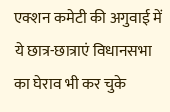एक्शन कमेटी की अगुवाई में ये छात्र-छात्राएं विधानसभा का घेराव भी कर चुके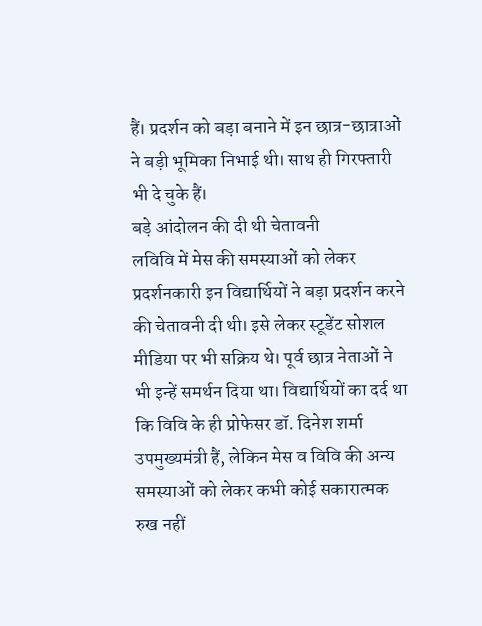हैं। प्रदर्शन को बड़ा बनाने में इन छात्र-छात्राओं ने बड़ी भूमिका निभाई थी। साथ ही गिरफ्तारी भी दे चुके हैं।
बड़े आंदोलन की दी थी चेतावनी
लविवि में मेस की समस्याओं को लेकर प्रदर्शनकारी इन विद्यार्थियों ने बड़ा प्रदर्शन करने की चेतावनी दी थी। इसे लेकर स्टूडेंट सोशल मीडिया पर भी सक्रिय थे। पूर्व छात्र नेताओं ने भी इन्हें समर्थन दिया था। विद्यार्थियों का दर्द था कि विवि के ही प्रोफेसर डॉ. दिनेश शर्मा उपमुख्यमंत्री हैं, लेकिन मेस व विवि की अन्य समस्याओं को लेकर कभी कोई सकारात्मक रुख नहीं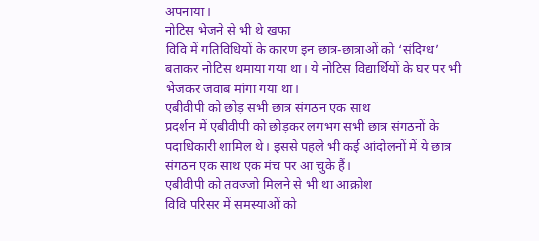अपनाया।
नोटिस भेजने से भी थे खफा
विवि में गतिविधियों के कारण इन छात्र-छात्राओं को ‘संदिग्ध’ बताकर नोटिस थमाया गया था। ये नोटिस विद्यार्थियों के घर पर भी भेजकर जवाब मांगा गया था।
एबीवीपी को छोड़ सभी छात्र संगठन एक साथ
प्रदर्शन में एबीवीपी को छोड़कर लगभग सभी छात्र संगठनों के पदाधिकारी शामिल थे। इससे पहले भी कई आंदोलनों में ये छात्र संगठन एक साथ एक मंच पर आ चुके हैं।
एबीवीपी को तवज्जो मिलने से भी था आक्रोश
विवि परिसर में समस्याओं को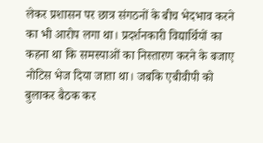लेकर प्रशासन पर छात्र संगठनों के बीच भेदभाव करने का भी आरोप लगा था। प्रदर्शनकारी विद्यार्थियों का कहना था कि समस्याओं का निस्तारण करने के बजाए नोटिस भेज दिया जाता था। जबकि एबीवीपी को बुलाकर बैठक कर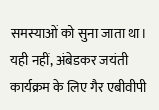समस्याओं को सुना जाता था। यही नहीं, अंबेडकर जयंती कार्यक्रम के लिए गैर एबीवीपी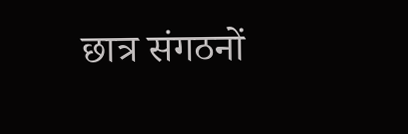छात्र संगठनों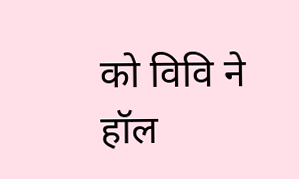को विवि ने हॉल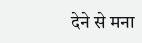देने से मना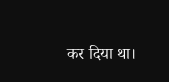कर दिया था।